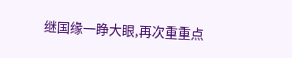继国缘一睁大眼,再次重重点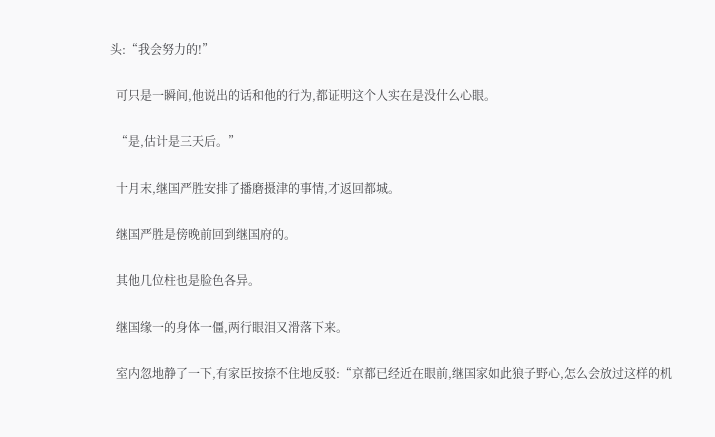头:“我会努力的!”

  可只是一瞬间,他说出的话和他的行为,都证明这个人实在是没什么心眼。

  “是,估计是三天后。”

  十月末,继国严胜安排了播磨摄津的事情,才返回都城。

  继国严胜是傍晚前回到继国府的。

  其他几位柱也是脸色各异。

  继国缘一的身体一僵,两行眼泪又滑落下来。

  室内忽地静了一下,有家臣按捺不住地反驳:“京都已经近在眼前,继国家如此狼子野心,怎么会放过这样的机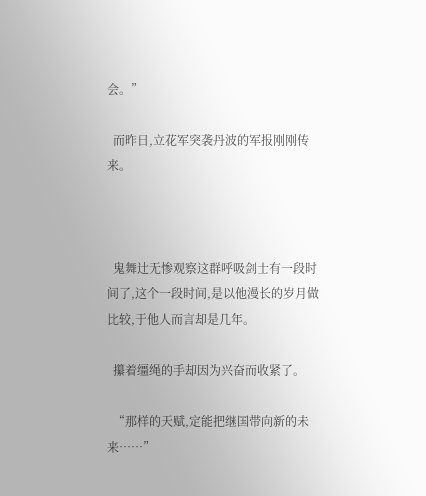会。”

  而昨日,立花军突袭丹波的军报刚刚传来。



  鬼舞辻无惨观察这群呼吸剑士有一段时间了,这个一段时间,是以他漫长的岁月做比较,于他人而言却是几年。

  攥着缰绳的手却因为兴奋而收紧了。

  “那样的天赋,定能把继国带向新的未来……”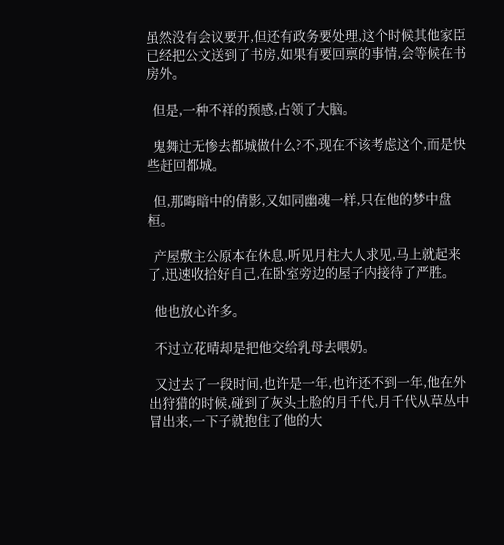虽然没有会议要开,但还有政务要处理,这个时候其他家臣已经把公文送到了书房,如果有要回禀的事情,会等候在书房外。

  但是,一种不祥的预感,占领了大脑。

  鬼舞辻无惨去都城做什么?不,现在不该考虑这个,而是快些赶回都城。

  但,那晦暗中的倩影,又如同幽魂一样,只在他的梦中盘桓。

  产屋敷主公原本在休息,听见月柱大人求见,马上就起来了,迅速收拾好自己,在卧室旁边的屋子内接待了严胜。

  他也放心许多。

  不过立花晴却是把他交给乳母去喂奶。

  又过去了一段时间,也许是一年,也许还不到一年,他在外出狩猎的时候,碰到了灰头土脸的月千代,月千代从草丛中冒出来,一下子就抱住了他的大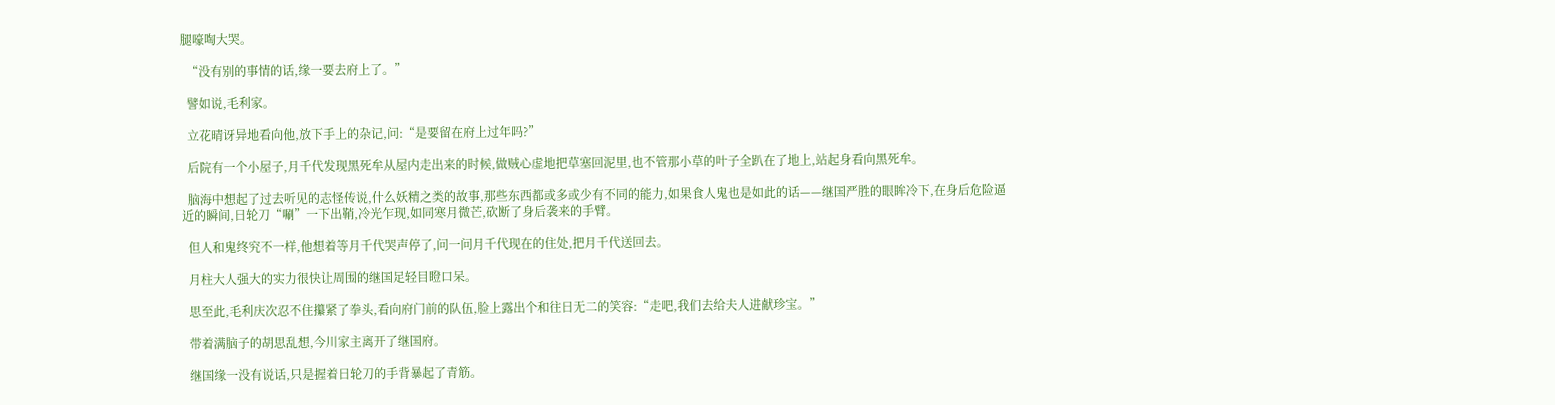腿嚎啕大哭。

  “没有别的事情的话,缘一要去府上了。”

  譬如说,毛利家。

  立花晴讶异地看向他,放下手上的杂记,问:“是要留在府上过年吗?”

  后院有一个小屋子,月千代发现黑死牟从屋内走出来的时候,做贼心虚地把草塞回泥里,也不管那小草的叶子全趴在了地上,站起身看向黑死牟。

  脑海中想起了过去听见的志怪传说,什么妖精之类的故事,那些东西都或多或少有不同的能力,如果食人鬼也是如此的话——继国严胜的眼眸冷下,在身后危险逼近的瞬间,日轮刀“唰”一下出鞘,冷光乍现,如同寒月微芒,砍断了身后袭来的手臂。

  但人和鬼终究不一样,他想着等月千代哭声停了,问一问月千代现在的住处,把月千代送回去。

  月柱大人强大的实力很快让周围的继国足轻目瞪口呆。

  思至此,毛利庆次忍不住攥紧了拳头,看向府门前的队伍,脸上露出个和往日无二的笑容:“走吧,我们去给夫人进献珍宝。”

  带着满脑子的胡思乱想,今川家主离开了继国府。

  继国缘一没有说话,只是握着日轮刀的手背暴起了青筋。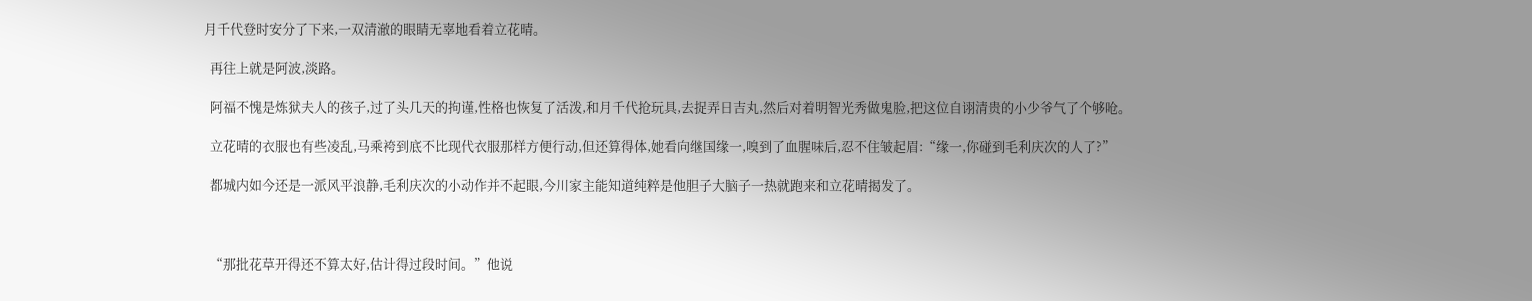月千代登时安分了下来,一双清澈的眼睛无辜地看着立花晴。

  再往上就是阿波,淡路。

  阿福不愧是炼狱夫人的孩子,过了头几天的拘谨,性格也恢复了活泼,和月千代抢玩具,去捉弄日吉丸,然后对着明智光秀做鬼脸,把这位自诩清贵的小少爷气了个够呛。

  立花晴的衣服也有些凌乱,马乘袴到底不比现代衣服那样方便行动,但还算得体,她看向继国缘一,嗅到了血腥味后,忍不住皱起眉:“缘一,你碰到毛利庆次的人了?”

  都城内如今还是一派风平浪静,毛利庆次的小动作并不起眼,今川家主能知道纯粹是他胆子大脑子一热就跑来和立花晴揭发了。



  “那批花草开得还不算太好,估计得过段时间。”他说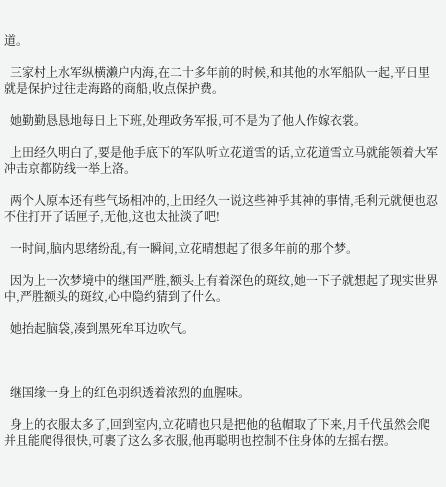道。

  三家村上水军纵横濑户内海,在二十多年前的时候,和其他的水军船队一起,平日里就是保护过往走海路的商船,收点保护费。

  她勤勤恳恳地每日上下班,处理政务军报,可不是为了他人作嫁衣裳。

  上田经久明白了,要是他手底下的军队听立花道雪的话,立花道雪立马就能领着大军冲击京都防线一举上洛。

  两个人原本还有些气场相冲的,上田经久一说这些神乎其神的事情,毛利元就便也忍不住打开了话匣子,无他,这也太扯淡了吧!

  一时间,脑内思绪纷乱,有一瞬间,立花晴想起了很多年前的那个梦。

  因为上一次梦境中的继国严胜,额头上有着深色的斑纹,她一下子就想起了现实世界中,严胜额头的斑纹,心中隐约猜到了什么。

  她抬起脑袋,凑到黑死牟耳边吹气。



  继国缘一身上的红色羽织透着浓烈的血腥味。

  身上的衣服太多了,回到室内,立花晴也只是把他的毡帽取了下来,月千代虽然会爬并且能爬得很快,可裹了这么多衣服,他再聪明也控制不住身体的左摇右摆。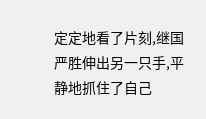定定地看了片刻,继国严胜伸出另一只手,平静地抓住了自己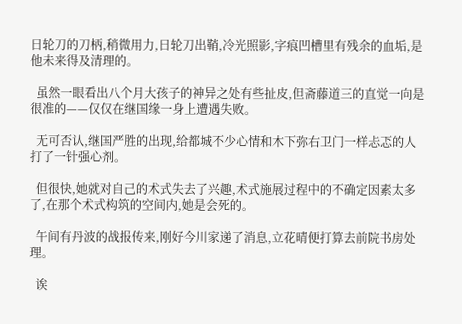日轮刀的刀柄,稍微用力,日轮刀出鞘,冷光照影,字痕凹槽里有残余的血垢,是他未来得及清理的。

  虽然一眼看出八个月大孩子的神异之处有些扯皮,但斋藤道三的直觉一向是很准的——仅仅在继国缘一身上遭遇失败。

  无可否认,继国严胜的出现,给都城不少心情和木下弥右卫门一样忐忑的人打了一针强心剂。

  但很快,她就对自己的术式失去了兴趣,术式施展过程中的不确定因素太多了,在那个术式构筑的空间内,她是会死的。

  午间有丹波的战报传来,刚好今川家递了消息,立花晴便打算去前院书房处理。

  诶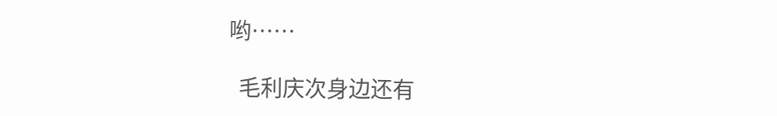哟……

  毛利庆次身边还有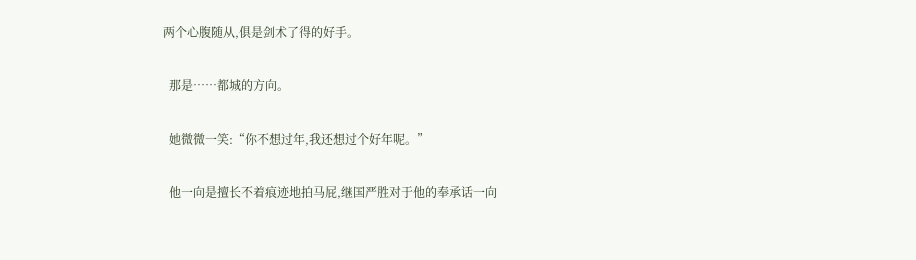两个心腹随从,俱是剑术了得的好手。

  那是……都城的方向。

  她微微一笑:“你不想过年,我还想过个好年呢。”

  他一向是擅长不着痕迹地拍马屁,继国严胜对于他的奉承话一向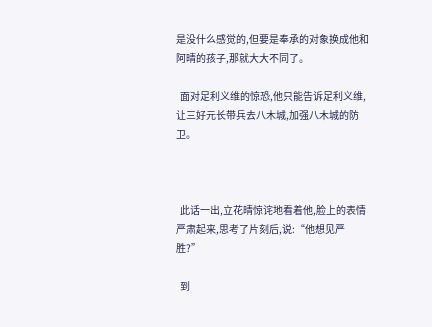是没什么感觉的,但要是奉承的对象换成他和阿晴的孩子,那就大大不同了。

  面对足利义维的惊恐,他只能告诉足利义维,让三好元长带兵去八木城,加强八木城的防卫。



  此话一出,立花晴惊诧地看着他,脸上的表情严肃起来,思考了片刻后,说:“他想见严胜?”

  到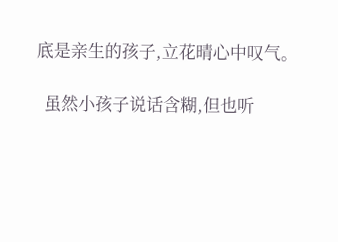底是亲生的孩子,立花晴心中叹气。

  虽然小孩子说话含糊,但也听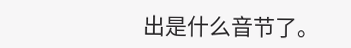出是什么音节了。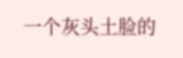一个灰头土脸的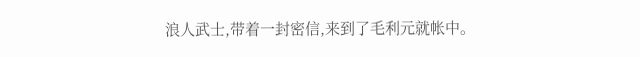浪人武士,带着一封密信,来到了毛利元就帐中。